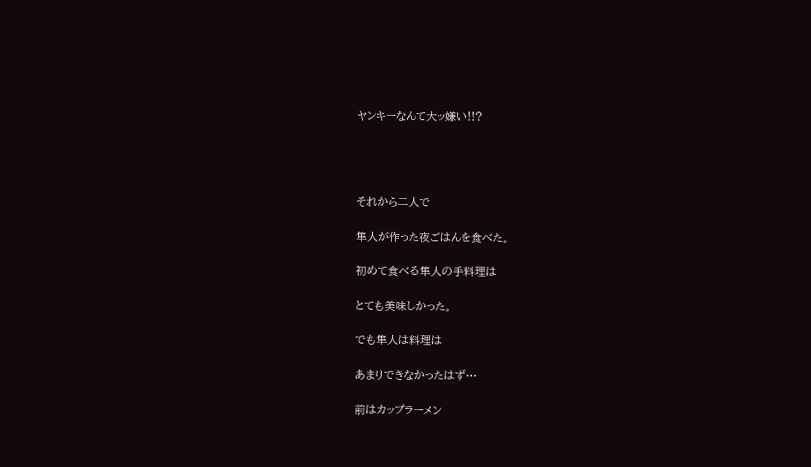ヤンキーなんて大ッ嫌い!!?




それから二人で

隼人が作った夜ごはんを食べた。

初めて食べる隼人の手料理は

とても美味しかった。

でも隼人は料理は

あまりできなかったはず…

前はカップラーメン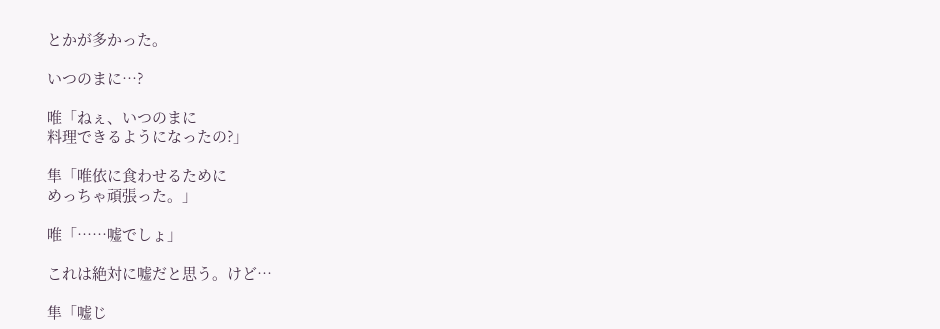とかが多かった。

いつのまに…?

唯「ねぇ、いつのまに
料理できるようになったの?」

隼「唯依に食わせるために
めっちゃ頑張った。」

唯「……嘘でしょ」

これは絶対に嘘だと思う。けど…

隼「嘘じ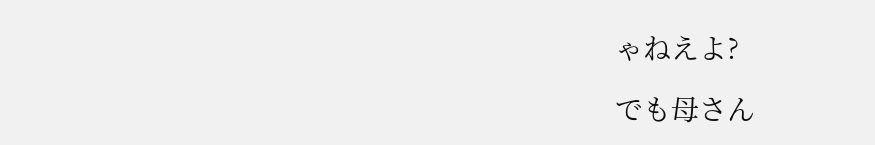ゃねえよ?

でも母さん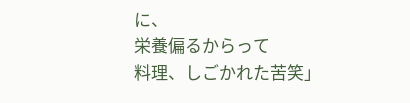に、
栄養偏るからって
料理、しごかれた苦笑」